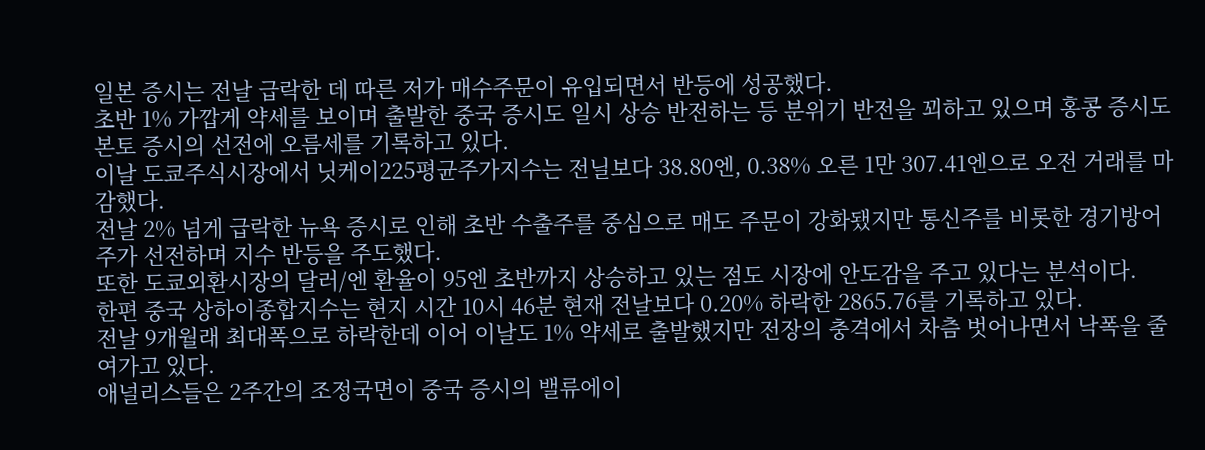일본 증시는 전날 급락한 데 따른 저가 매수주문이 유입되면서 반등에 성공했다.
초반 1% 가깝게 약세를 보이며 출발한 중국 증시도 일시 상승 반전하는 등 분위기 반전을 꾀하고 있으며 홍콩 증시도 본토 증시의 선전에 오름세를 기록하고 있다.
이날 도쿄주식시장에서 닛케이225평균주가지수는 전닐보다 38.80엔, 0.38% 오른 1만 307.41엔으로 오전 거래를 마감했다.
전날 2% 넘게 급락한 뉴욕 증시로 인해 초반 수출주를 중심으로 매도 주문이 강화됐지만 통신주를 비롯한 경기방어주가 선전하며 지수 반등을 주도했다.
또한 도쿄외환시장의 달러/엔 환율이 95엔 초반까지 상승하고 있는 점도 시장에 안도감을 주고 있다는 분석이다.
한편 중국 상하이종합지수는 현지 시간 10시 46분 현재 전날보다 0.20% 하락한 2865.76를 기록하고 있다.
전날 9개월래 최대폭으로 하락한데 이어 이날도 1% 약세로 출발했지만 전장의 충격에서 차츰 벗어나면서 낙폭을 줄여가고 있다.
애널리스들은 2주간의 조정국면이 중국 증시의 밸류에이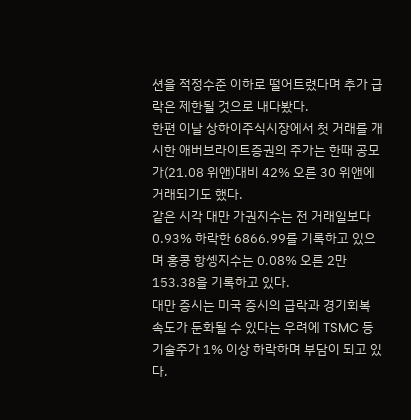션을 적정수준 이하로 떨어트렸다며 추가 급락은 제한될 것으로 내다봤다.
한편 이날 상하이주식시장에서 첫 거래를 개시한 애버브라이트증권의 주가는 한때 공모가(21.08 위앤)대비 42% 오른 30 위앤에 거래되기도 했다.
같은 시각 대만 가권지수는 전 거래일보다 0.93% 하락한 6866.99를 기록하고 있으며 홍콩 항셍지수는 0.08% 오른 2만 153.38을 기록하고 있다.
대만 증시는 미국 증시의 급락과 경기회복 속도가 둔화될 수 있다는 우려에 TSMC 등 기술주가 1% 이상 하락하며 부담이 되고 있다.